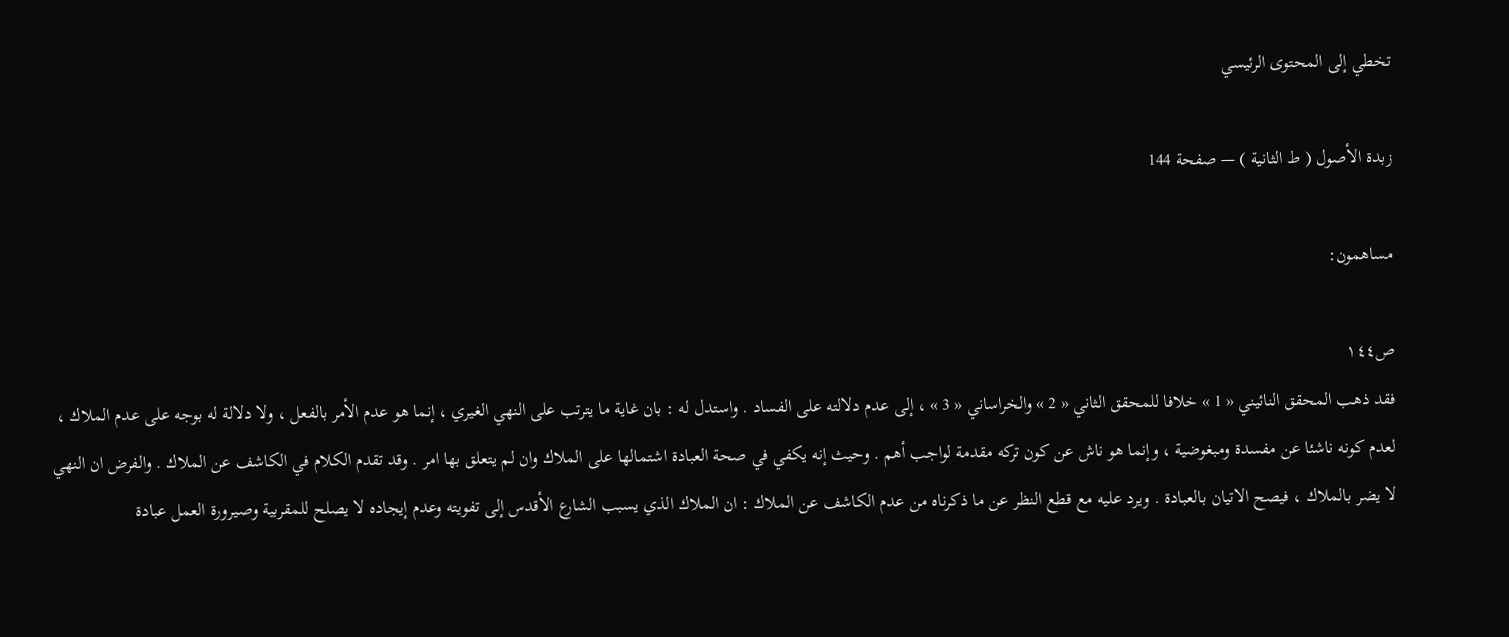تخطي إلى المحتوى الرئيسي

زبدة الأصول ( ط الثانية ) — صفحة 144

مساهمون:

ص١٤٤
فقد ذهب المحقق النائيني « 1 » خلافا للمحقق الثاني « 2 » والخراساني « 3 » ، إلى عدم دلالته على الفساد . واستدل له : بان غاية ما يترتب على النهي الغيري ، إنما هو عدم الأمر بالفعل ، ولا دلالة له بوجه على عدم الملاك ، لعدم كونه ناشئا عن مفسدة ومبغوضية ، وإنما هو ناش عن كون تركه مقدمة لواجب أهم . وحيث إنه يكفي في صحة العبادة اشتمالها على الملاك وان لم يتعلق بها امر . وقد تقدم الكلام في الكاشف عن الملاك . والفرض ان النهي لا يضر بالملاك ، فيصح الاتيان بالعبادة . ويرد عليه مع قطع النظر عن ما ذكرناه من عدم الكاشف عن الملاك : ان الملاك الذي يسبب الشارع الأقدس إلى تفويته وعدم إيجاده لا يصلح للمقربية وصيرورة العمل عبادة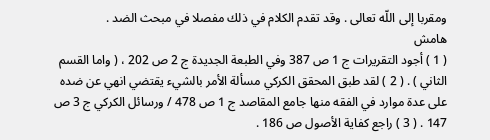ومقربا إلى اللّه تعالى . وقد تقدم الكلام في ذلك مفصلا في مبحث الضد .
هامش
( 1 ) أجود التقريرات ج 1 ص 387 وفي الطبعة الجديدة ج 2 ص 202 ، ( واما القسم الثاني ) . ( 2 ) لقد طبق المحقق الكركي مسألة الأمر بالشيء يقتضي انهي عن ضده على عدة موارد في الفقه منها جامع المقاصد ج 1 ص 478 / ورسائل الكركي ج 3 ص 147 . ( 3 ) راجع كفاية الأصول ص 186 .